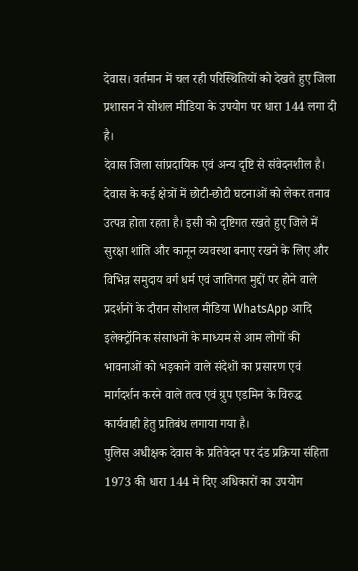देवास। वर्तमान में चल रही परिस्थितियों को देखते हुए जिला प्रशासन ने सोशल मीडिया के उपयोग पर धारा 144 लगा दी है।
देवास जिला सांप्रदायिक एवं अन्य दृष्टि से संवेदनशील है। देवास के कई क्षेत्रों में छोटी-छोटी घटनाओं को लेकर तनाव उत्पन्न होता रहता है। इसी को दृष्टिगत रखते हुए जिले में सुरक्षा शांति और कानून व्यवस्था बनाए रखने के लिए और विभिन्न समुदाय वर्ग धर्म एवं जातिगत मुद्दों पर होने वाले प्रदर्शनों के दौरान सोशल मीडिया WhatsApp आदि इलेक्ट्रॉनिक संसाधनों के माध्यम से आम लोगों की भावनाओं को भड़काने वाले संदेशों का प्रसारण एवं मार्गदर्शन करने वाले तत्व एवं ग्रुप एडमिन के विरुद्ध कार्यवाही हेतु प्रतिबंध लगाया गया है।
पुलिस अधीक्षक देवास के प्रतिवेदन पर दंड प्रक्रिया संहिता 1973 की धारा 144 मे दिए अधिकारों का उपयोग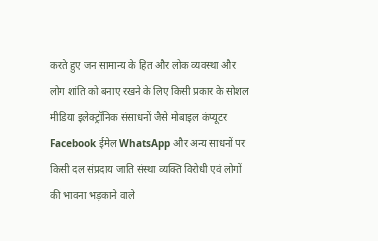करते हुए जन सामान्य के हित और लोक व्यवस्था और लोग शांति को बनाए रखने के लिए किसी प्रकार के सोशल मीडिया इलेक्ट्रॉनिक संसाधनों जैसे मोबाइल कंप्यूटर Facebook ईमेल WhatsApp और अन्य साधनों पर किसी दल संप्रदाय जाति संस्था व्यक्ति विरोधी एवं लोगों की भावना भड़काने वाले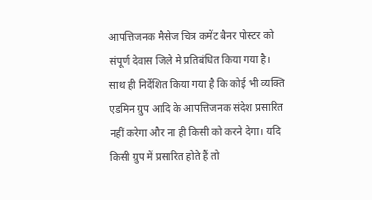आपत्तिजनक मैसेज चित्र कमेंट बैनर पोस्टर को संपूर्ण देवास जिले मे प्रतिबंधित किया गया है। साथ ही निर्देशित किया गया है कि कोई भी व्यक्ति एडमिन ग्रुप आदि के आपत्तिजनक संदेश प्रसारित नहीं करेगा और ना ही किसी को करने देगा। यदि किसी ग्रुप में प्रसारित होते हैं तो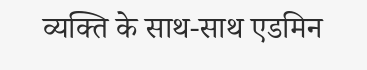व्यक्ति के साथ-साथ एडमिन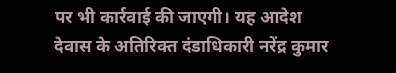पर भी कार्रवाई की जाएगी। यह आदेश देवास के अतिरिक्त दंडाधिकारी नरेंद्र कुमार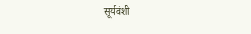सूर्यवंशी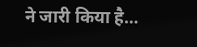ने जारी किया है…